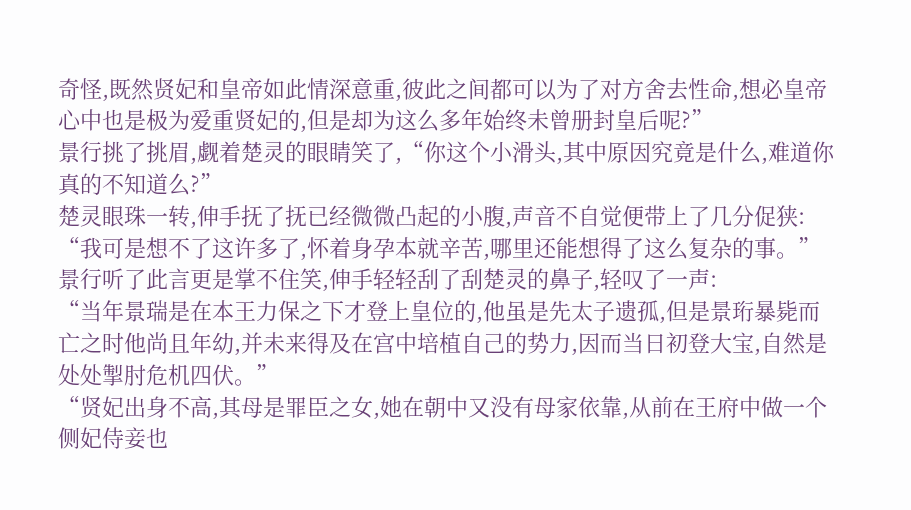奇怪,既然贤妃和皇帝如此情深意重,彼此之间都可以为了对方舍去性命,想必皇帝心中也是极为爱重贤妃的,但是却为这么多年始终未曾册封皇后呢?”
景行挑了挑眉,觑着楚灵的眼睛笑了,“你这个小滑头,其中原因究竟是什么,难道你真的不知道么?”
楚灵眼珠一转,伸手抚了抚已经微微凸起的小腹,声音不自觉便带上了几分促狭:
“我可是想不了这许多了,怀着身孕本就辛苦,哪里还能想得了这么复杂的事。”
景行听了此言更是掌不住笑,伸手轻轻刮了刮楚灵的鼻子,轻叹了一声:
“当年景瑞是在本王力保之下才登上皇位的,他虽是先太子遗孤,但是景珩暴毙而亡之时他尚且年幼,并未来得及在宫中培植自己的势力,因而当日初登大宝,自然是处处掣肘危机四伏。”
“贤妃出身不高,其母是罪臣之女,她在朝中又没有母家依靠,从前在王府中做一个侧妃侍妾也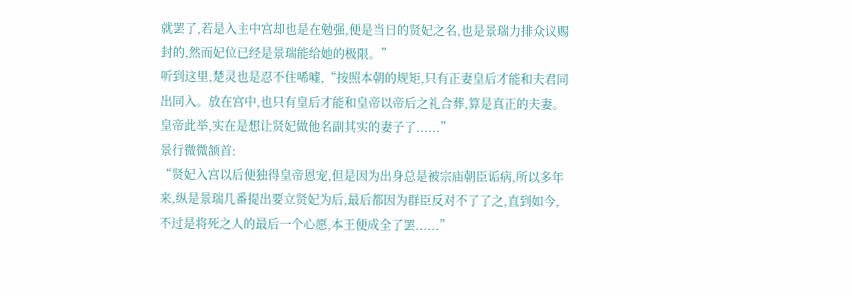就罢了,若是入主中宫却也是在勉强,便是当日的贤妃之名,也是景瑞力排众议赐封的,然而妃位已经是景瑞能给她的极限。”
听到这里,楚灵也是忍不住唏嘘,“按照本朝的规矩,只有正妻皇后才能和夫君同出同入。放在宫中,也只有皇后才能和皇帝以帝后之礼合葬,算是真正的夫妻。皇帝此举,实在是想让贤妃做他名副其实的妻子了......”
景行微微颔首:
“贤妃入宫以后便独得皇帝恩宠,但是因为出身总是被宗庙朝臣诟病,所以多年来,纵是景瑞几番提出要立贤妃为后,最后都因为群臣反对不了了之,直到如今,不过是将死之人的最后一个心愿,本王便成全了罢......”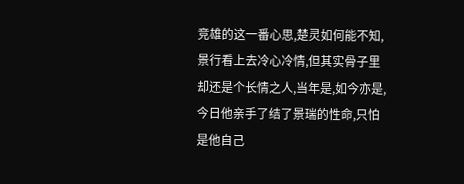竞雄的这一番心思,楚灵如何能不知,景行看上去冷心冷情,但其实骨子里却还是个长情之人,当年是,如今亦是,今日他亲手了结了景瑞的性命,只怕是他自己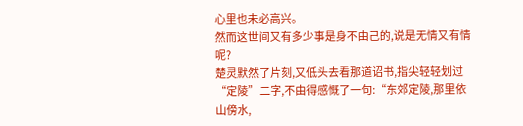心里也未必高兴。
然而这世间又有多少事是身不由己的,说是无情又有情呢?
楚灵默然了片刻,又低头去看那道诏书,指尖轻轻划过“定陵”二字,不由得感慨了一句:“东郊定陵,那里依山傍水,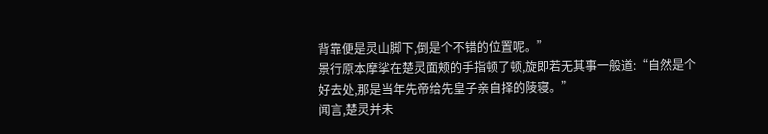背靠便是灵山脚下,倒是个不错的位置呢。”
景行原本摩挲在楚灵面颊的手指顿了顿,旋即若无其事一般道:“自然是个好去处,那是当年先帝给先皇子亲自择的陵寝。”
闻言,楚灵并未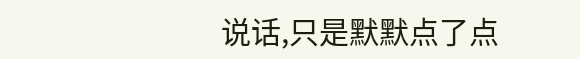说话,只是默默点了点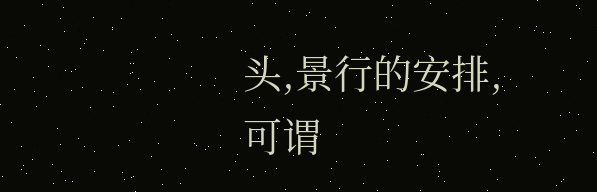头,景行的安排,可谓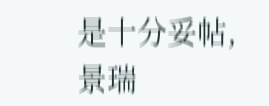是十分妥帖,景瑞